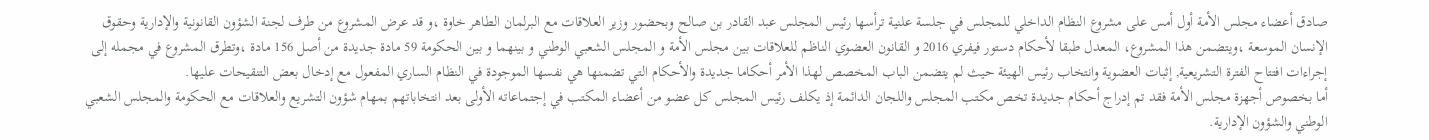صادق أعضاء مجلس الأمة أول أمس على مشروع النظام الداخلي للمجلس في جلسة علنية ترأسها رئيس المجلس عبد القادر بن صالح وبحضور وزير العلاقات مع البرلمان الطاهر خاوة ،و قد عرض المشروع من طرف لجنة الشؤون القانونية والإدارية وحقوق الإنسان الموسعة ،ويتضمن هذا المشروع، المعدل طبقا لأحكام دستور فيفري 2016 و القانون العضوي الناظم للعلاقات بين مجلس الأمة و المجلس الشعبي الوطني و بينهما و بين الحكومة 59 مادة جديدة من أصل 156 مادة ،وتطرق المشروع في مجمله إلى إجراءات افتتاح الفترة التشريعية, إثبات العضوية وانتخاب رئيس الهيئة حيث لم يتضمن الباب المخصص لهذا الأمر أحكاما جديدة والأحكام التي تضمنها هي نفسها الموجودة في النظام الساري المفعول مع إدخال بعض التنقيحات عليها.
أما بخصوص أجهزة مجلس الأمة فقد تم إدراج أحكام جديدة تخص مكتب المجلس واللجان الدائمة إذ يكلف رئيس المجلس كل عضو من أعضاء المكتب في إجتماعاته الأولى بعد انتخاباتهم بمهام شؤون التشريع والعلاقات مع الحكومة والمجلس الشعبي الوطني والشؤون الإدارية.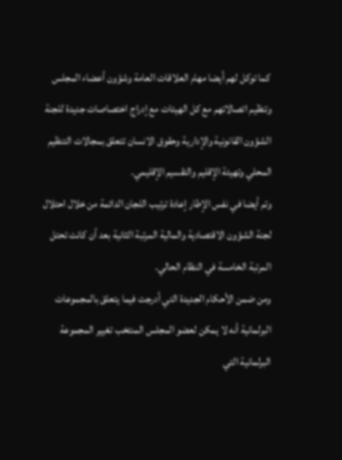كما توكل لهم أيضا مهام العلاقات العامة وشؤون أعضاء المجلس وتنظيم اتصالاتهم مع كل الهيئات مع إدراج اختصاصات جديدة للجنة الشؤون القانونية والإدارية وحقوق الانسان تتعلق بمجالات التنظيم المحلي وتهيئة الإقليم والتقسيم الإقليمي.
وتم أيضا في نفس الإطار إعادة ترتيب اللجان الدائمة من خلال احتلال لجنة الشؤون الاقتصادية والمالية المرتبة الثانية بعد أن كانت تحتل المرتبة الخامسة في النظام الحالي.
ومن ضمن الأحكام الجديدة التي أدرجت فيما يتعلق بالمجموعات البرلمانية أنه لا يمكن لعضو المجلس المنتخب تغيير المجموعة البرلمانية التي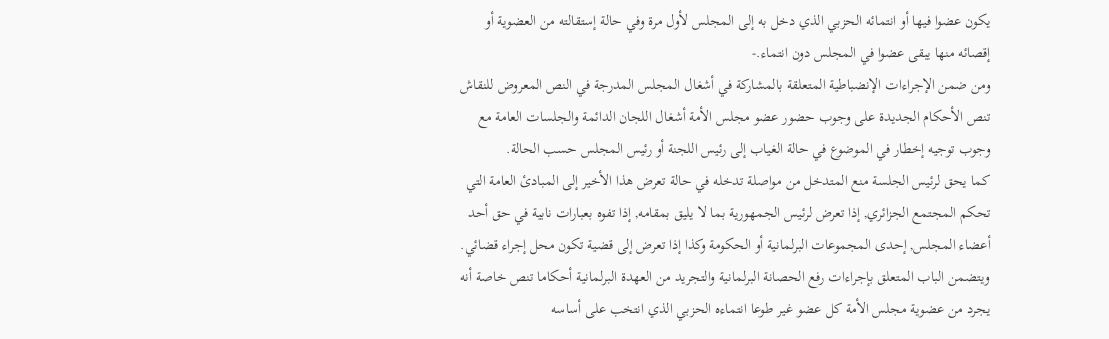يكون عضوا فيها أو انتمائه الحزبي الذي دخل به إلى المجلس لأول مرة وفي حالة إستقالته من العضوية أو إقصائه منها يبقى عضوا في المجلس دون انتماء.-
ومن ضمن الإجراءات الإنضباطية المتعلقة بالمشاركة في أشغال المجلس المدرجة في النص المعروض للنقاش تنص الأحكام الجديدة على وجوب حضور عضو مجلس الأمة أشغال اللجان الدائمة والجلسات العامة مع وجوب توجيه إخطار في الموضوع في حالة الغياب إلى رئيس اللجنة أو رئيس المجلس حسب الحالة.
كما يحق لرئيس الجلسة منع المتدخل من مواصلة تدخله في حالة تعرض هذا الأخير إلى المبادئ العامة التي تحكم المجتمع الجزائري, إذا تعرض لرئيس الجمهورية بما لا يليق بمقامه, إذا تفوه بعبارات نابية في حق أحد أعضاء المجلس, إحدى المجموعات البرلمانية أو الحكومة وكذا إذا تعرض إلى قضية تكون محل إجراء قضائي.
ويتضمن الباب المتعلق بإجراءات رفع الحصانة البرلمانية والتجريد من العهدة البرلمانية أحكاما تنص خاصة أنه يجرد من عضوية مجلس الأمة كل عضو غير طوعا انتماءه الحزبي الذي انتخب على أساسه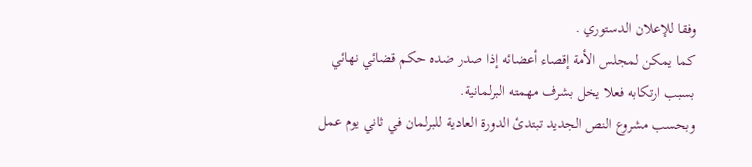وفقا للإعلان الدستوري .
كما يمكن لمجلس الأمة إقصاء أعضائه إذا صدر ضده حكم قضائي نهائي بسبب ارتكابه فعلا يخل بشرف مهمته البرلمانية.
وبحسب مشروع النص الجديد تبتدئ الدورة العادية للبرلمان في ثاني يوم عمل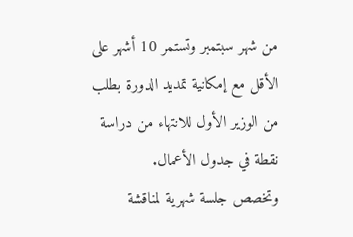من شهر سبتمبر وتستمر 10 أشهر على الأقل مع إمكانية تمديد الدورة بطلب من الوزير الأول للانتهاء من دراسة نقطة في جدول الأعمال.
وتخصص جلسة شهرية لمناقشة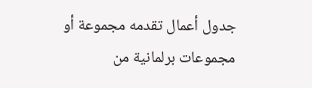جدول أعمال تقدمه مجموعة أو مجموعات برلمانية من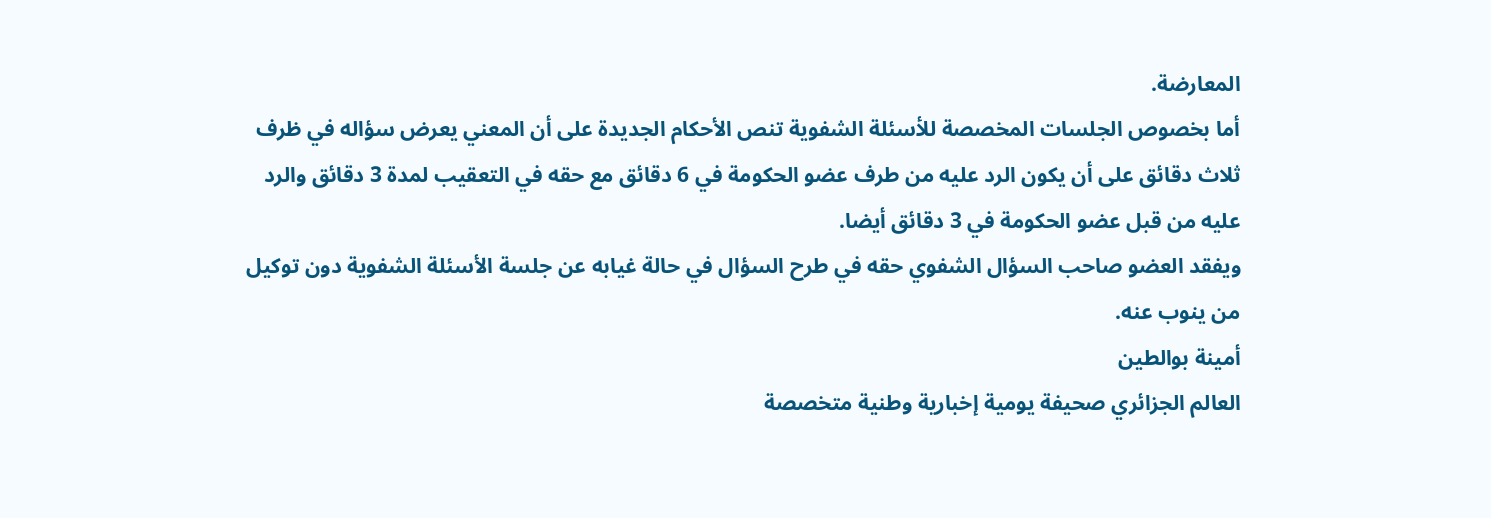المعارضة.
أما بخصوص الجلسات المخصصة للأسئلة الشفوية تنص الأحكام الجديدة على أن المعني يعرض سؤاله في ظرف ثلاث دقائق على أن يكون الرد عليه من طرف عضو الحكومة في 6 دقائق مع حقه في التعقيب لمدة 3 دقائق والرد عليه من قبل عضو الحكومة في 3 دقائق أيضا.
ويفقد العضو صاحب السؤال الشفوي حقه في طرح السؤال في حالة غيابه عن جلسة الأسئلة الشفوية دون توكيل من ينوب عنه.
أمينة بوالطين
العالم الجزائري صحيفة يومية إخبارية وطنية متخصصة